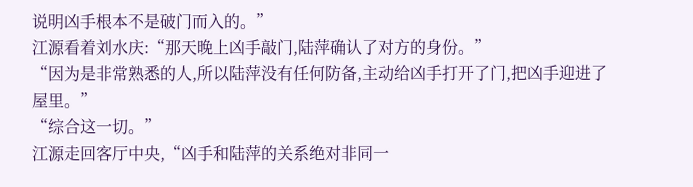说明凶手根本不是破门而入的。”
江源看着刘水庆:“那天晚上凶手敲门,陆萍确认了对方的身份。”
“因为是非常熟悉的人,所以陆萍没有任何防备,主动给凶手打开了门,把凶手迎进了屋里。”
“综合这一切。”
江源走回客厅中央,“凶手和陆萍的关系绝对非同一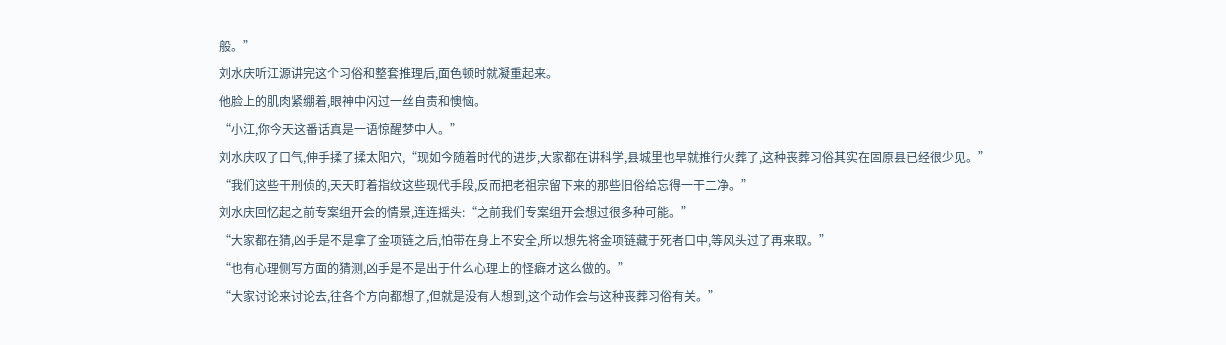般。”
刘水庆听江源讲完这个习俗和整套推理后,面色顿时就凝重起来。
他脸上的肌肉紧绷着,眼神中闪过一丝自责和懊恼。
“小江,你今天这番话真是一语惊醒梦中人。”
刘水庆叹了口气,伸手揉了揉太阳穴,“现如今随着时代的进步,大家都在讲科学,县城里也早就推行火葬了,这种丧葬习俗其实在固原县已经很少见。”
“我们这些干刑侦的,天天盯着指纹这些现代手段,反而把老祖宗留下来的那些旧俗给忘得一干二净。”
刘水庆回忆起之前专案组开会的情景,连连摇头:“之前我们专案组开会想过很多种可能。”
“大家都在猜,凶手是不是拿了金项链之后,怕带在身上不安全,所以想先将金项链藏于死者口中,等风头过了再来取。”
“也有心理侧写方面的猜测,凶手是不是出于什么心理上的怪癖才这么做的。”
“大家讨论来讨论去,往各个方向都想了,但就是没有人想到,这个动作会与这种丧葬习俗有关。”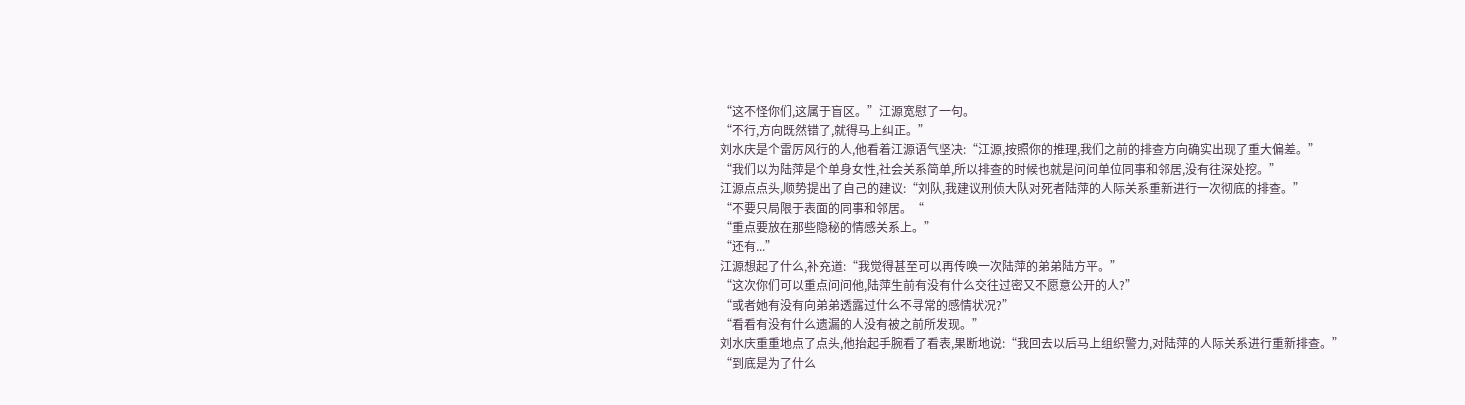“这不怪你们,这属于盲区。”江源宽慰了一句。
“不行,方向既然错了,就得马上纠正。”
刘水庆是个雷厉风行的人,他看着江源语气坚决:“江源,按照你的推理,我们之前的排查方向确实出现了重大偏差。”
“我们以为陆萍是个单身女性,社会关系简单,所以排查的时候也就是问问单位同事和邻居,没有往深处挖。”
江源点点头,顺势提出了自己的建议:“刘队,我建议刑侦大队对死者陆萍的人际关系重新进行一次彻底的排查。”
“不要只局限于表面的同事和邻居。“
“重点要放在那些隐秘的情感关系上。”
“还有...”
江源想起了什么,补充道:“我觉得甚至可以再传唤一次陆萍的弟弟陆方平。”
“这次你们可以重点问问他,陆萍生前有没有什么交往过密又不愿意公开的人?”
“或者她有没有向弟弟透露过什么不寻常的感情状况?”
“看看有没有什么遗漏的人没有被之前所发现。”
刘水庆重重地点了点头,他抬起手腕看了看表,果断地说:“我回去以后马上组织警力,对陆萍的人际关系进行重新排查。”
“到底是为了什么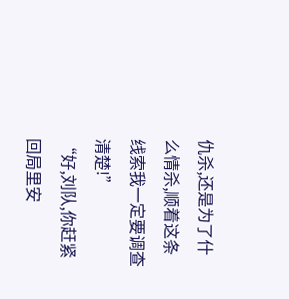仇杀,还是为了什么情杀,顺着这条线索我一定要调查清楚!”
“好,刘队,你赶紧回局里安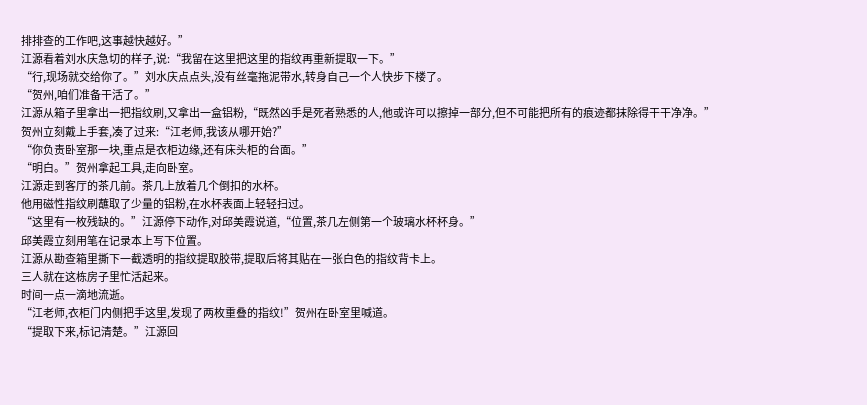排排查的工作吧,这事越快越好。”
江源看着刘水庆急切的样子,说:“我留在这里把这里的指纹再重新提取一下。”
“行,现场就交给你了。”刘水庆点点头,没有丝毫拖泥带水,转身自己一个人快步下楼了。
“贺州,咱们准备干活了。”
江源从箱子里拿出一把指纹刷,又拿出一盒铝粉,“既然凶手是死者熟悉的人,他或许可以擦掉一部分,但不可能把所有的痕迹都抹除得干干净净。”
贺州立刻戴上手套,凑了过来:“江老师,我该从哪开始?”
“你负责卧室那一块,重点是衣柜边缘,还有床头柜的台面。”
“明白。”贺州拿起工具,走向卧室。
江源走到客厅的茶几前。茶几上放着几个倒扣的水杯。
他用磁性指纹刷蘸取了少量的铝粉,在水杯表面上轻轻扫过。
“这里有一枚残缺的。”江源停下动作,对邱美霞说道,“位置,茶几左侧第一个玻璃水杯杯身。”
邱美霞立刻用笔在记录本上写下位置。
江源从勘查箱里撕下一截透明的指纹提取胶带,提取后将其贴在一张白色的指纹背卡上。
三人就在这栋房子里忙活起来。
时间一点一滴地流逝。
“江老师,衣柜门内侧把手这里,发现了两枚重叠的指纹!”贺州在卧室里喊道。
“提取下来,标记清楚。”江源回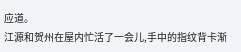应道。
江源和贺州在屋内忙活了一会儿,手中的指纹背卡渐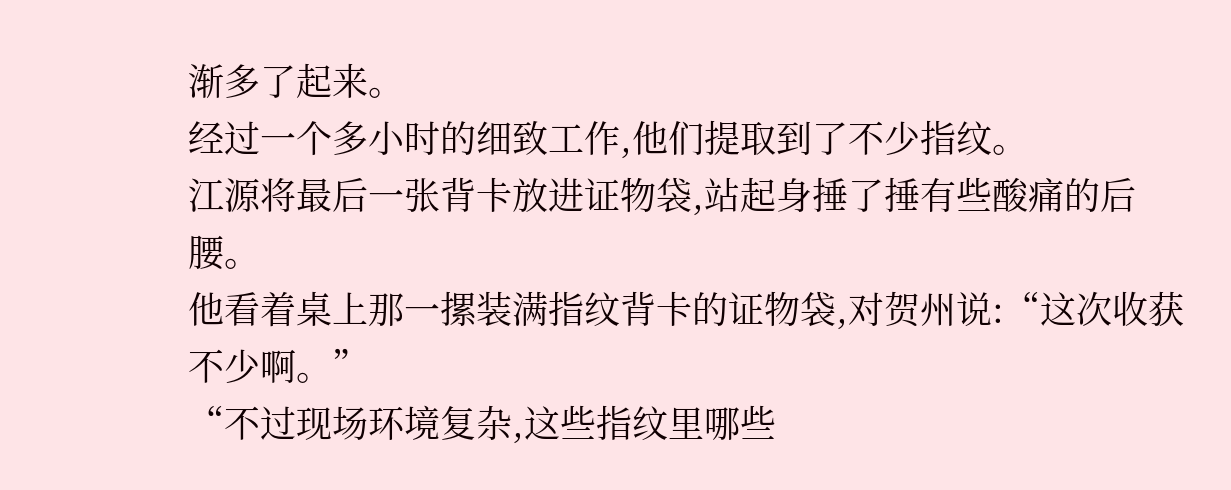渐多了起来。
经过一个多小时的细致工作,他们提取到了不少指纹。
江源将最后一张背卡放进证物袋,站起身捶了捶有些酸痛的后腰。
他看着桌上那一摞装满指纹背卡的证物袋,对贺州说:“这次收获不少啊。”
“不过现场环境复杂,这些指纹里哪些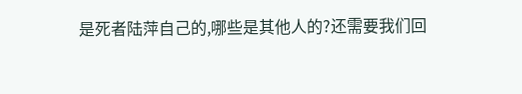是死者陆萍自己的,哪些是其他人的?还需要我们回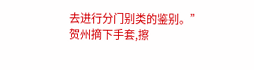去进行分门别类的鉴别。”
贺州摘下手套,擦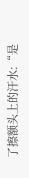了擦额头上的汗水:“是